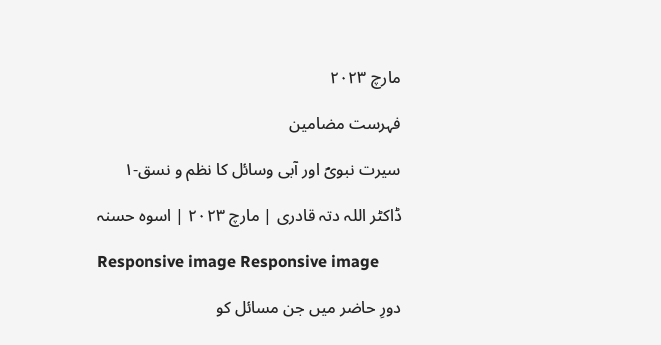مارچ ۲۰۲۳

فہرست مضامین

سیرت نبویؐ اور آبی وسائل کا نظم و نسق-۱

ڈاکٹر اللہ دتہ قادری | مارچ ۲۰۲۳ | اسوہ حسنہ

Responsive image Responsive image

دورِ حاضر میں جن مسائل کو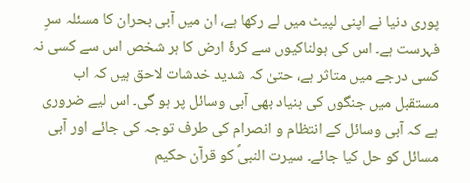پوری دنیا نے اپنی لپیٹ میں لے رکھا ہے، ان میں آبی بحران کا مسئلہ سرِ فہرست ہے۔ اس کی ہولناکیوں سے کرۂ ارض کا ہر شخص اس سے کسی نہ کسی درجے میں متاثر ہے، حتیٰ کہ شدید خدشات لاحق ہیں کہ اب مستقبل میں جنگوں کی بنیاد بھی آبی وسائل پر ہو گی۔ اس لیے ضروری ہے کہ آبی وسائل کے انتظام و انصرام کی طرف توجہ کی جائے اور آبی مسائل کو حل کیا جائے۔ سیرت النبیؐ کو قرآن حکیم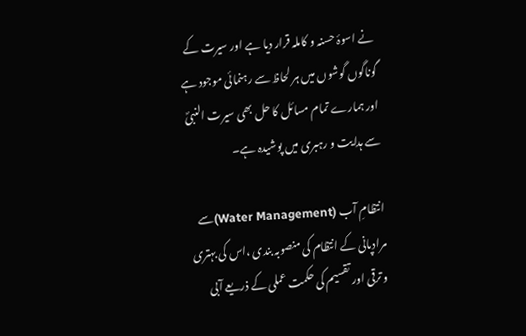نے اسوۂ حسنہ و کاملہ قرار دیا ہے اور سیرت کے گوناگوں گوشوں میں ہر لحاظ سے رہنمائی موجود ہے اور ہمارے تمام مسائل کا حل بھی سیرت النبیؐ سے ہدایت و رہبری میں پوشیدہ ہے۔

انتظامِ آب (Water Management)سے مرادپانی کے انتظام کی منصوبہ بندی ،اس کی بہتری و ترقی اور تقسیم کی حکمت عملی کے ذریعے آبی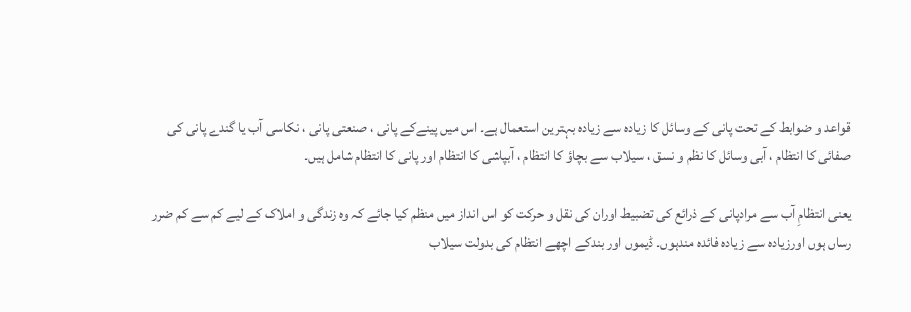قواعد و ضوابط کے تحت پانی کے وسائل کا زیادہ سے زیادہ بہترین استعمال ہے۔ اس میں پینےکے پانی ، صنعتی پانی ، نکاسی آب یا گندے پانی کی صفائی کا انتظام ، آبی وسائل کا نظم و نسق ، سیلاب سے بچاؤ کا انتظام ، آبپاشی کا انتظام اور پانی کا انتظام شامل ہیں۔

یعنی انتظامِ آب سے مرادپانی کے ذرائع کی تضبیط اوران کی نقل و حرکت کو اس انداز میں منظم کیا جائے کہ وہ زندگی و املاک کے لیے کم سے کم ضرر رساں ہوں اورزیادہ سے زیادہ فائدہ مندہوں۔ ڈیموں اور بندکے اچھے انتظام کی بدولت سیلاب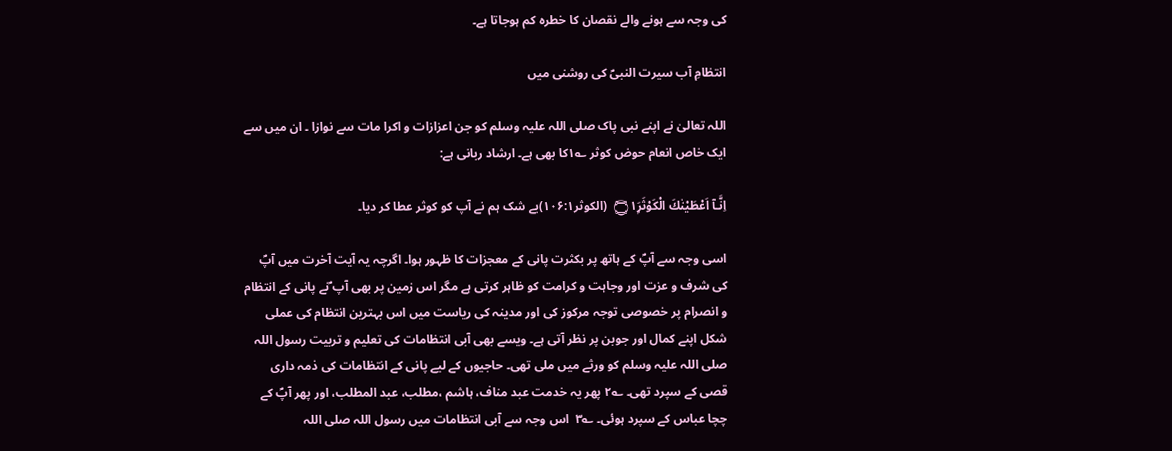کی وجہ سے ہونے والے نقصان کا خطرہ کم ہوجاتا ہے۔

انتظامِ آب سیرت النبیؐ کی روشنی میں

اللہ تعالیٰ نے اپنے نبی پاک صلی اللہ علیہ وسلم کو جن اعزازات و اکرا مات سے نوازا ۔ ان میں سے ایک خاص انعام حوض کوثر ؎۱کا بھی ہے۔ ارشاد ربانی ہے:

اِنَّـآ اَعْطَيْنٰكَ الْكَوْثَرَ۝۱ۭ  (الکوثر۱۰۶:۱)بے شک ہم نے آپ کو کوثر عطا کر دیا۔

اسی وجہ سے آپؐ کے ہاتھ پر بکثرت پانی کے معجزات کا ظہور ہوا۔ اگرچہ یہ آیت آخرت میں آپؐ کی شرف و عزت اور وجاہت و کرامت کو ظاہر کرتی ہے مگر اس زمین پر بھی آپ ؐنے پانی کے انتظام و انصرام پر خصوصی توجہ مرکوز کی اور مدینہ کی ریاست میں اس بہترین انتظام کی عملی شکل اپنے کمال اور جوبن پر نظر آتی ہے۔ ویسے بھی آبی انتظامات کی تعلیم و تربیت رسول اللہ صلی اللہ علیہ وسلم کو ورثے میں ملی تھی۔ حاجیوں کے لیے پانی کے انتظامات کی ذمہ داری قصی کے سپرد تھی۔ ؎۲ پھر یہ خدمت عبد مناف، ہاشم ،مطلب، عبد المطلب، اور پھر آپؐ کے چچا عباس کے سپرد ہوئی۔ ؎۳  اس وجہ سے آبی انتظامات میں رسول اللہ صلی اللہ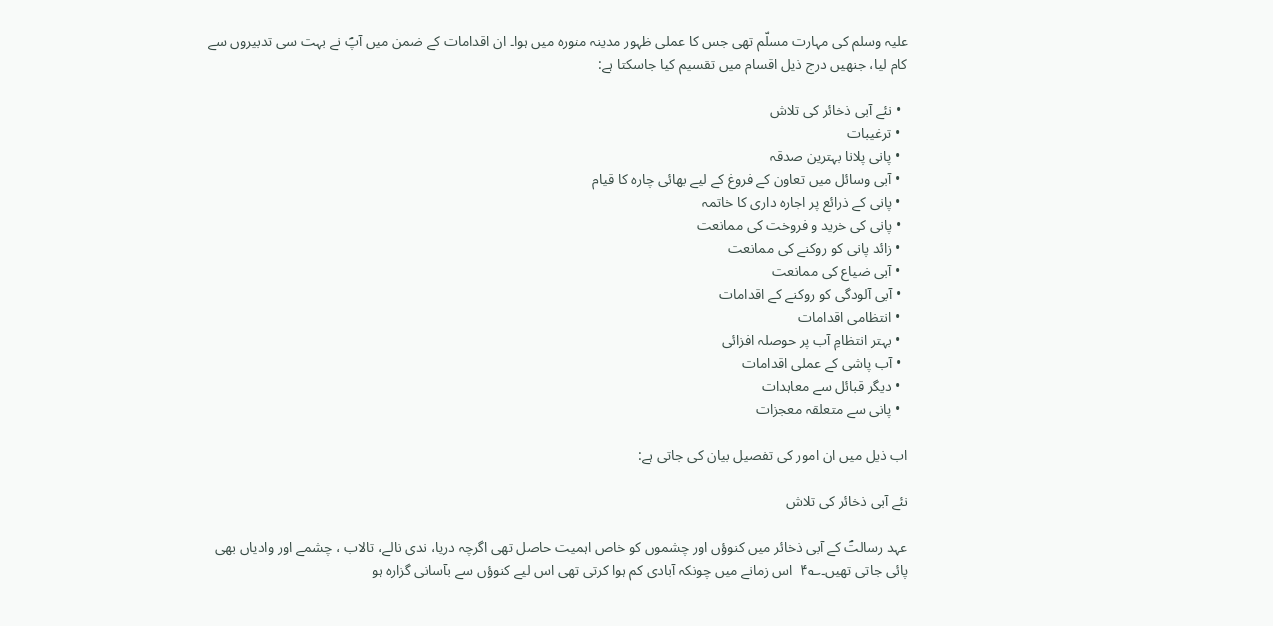علیہ وسلم کی مہارت مسلّم تھی جس کا عملی ظہور مدینہ منورہ میں ہوا۔ ان اقدامات کے ضمن میں آپؐ نے بہت سی تدبیروں سے کام لیا، جنھیں درج ذیل اقسام میں تقسیم کیا جاسکتا ہے:

  • نئے آبی ذخائر کی تلاش
  • ترغیبات
  • پانی پلانا بہترین صدقہ
  • آبی وسائل میں تعاون کے فروغ کے لیے بھائی چارہ کا قیام
  • پانی کے ذرائع پر اجارہ داری کا خاتمہ
  • پانی کی خرید و فروخت کی ممانعت
  • زائد پانی کو روکنے کی ممانعت
  • آبی ضیاع کی ممانعت
  • آبی آلودگی کو روکنے کے اقدامات
  • انتظامی اقدامات
  • بہتر انتظامِ آب پر حوصلہ افزائی
  • آب پاشی کے عملی اقدامات
  • دیگر قبائل سے معاہدات
  • پانی سے متعلقہ معجزات

اب ذیل میں ان امور کی تفصیل بیان کی جاتی ہے:

نئے آبی ذخائر کی تلاش

عہد رسالتؐ کے آبی ذخائر میں کنوؤں اور چشموں کو خاص اہمیت حاصل تھی اگرچہ دریا، ندی نالے، تالاب ، چشمے اور وادیاں بھی پائی جاتی تھیں۔؎۴  اس زمانے میں چونکہ آبادی کم ہوا کرتی تھی اس لیے کنوؤں سے بآسانی گزارہ ہو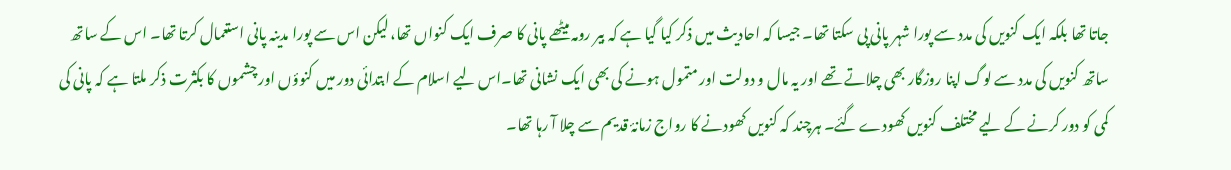جاتا تھا بلکہ ایک کنویں کی مدد سے پورا شہر پانی پی سکتا تھا۔ جیسا کہ احادیث میں ذکر کیا گیا ہے کہ بیر رومہ میٹھے پانی کا صرف ایک کنواں تھا، لیکن اس سے پورا مدینہ پانی استعمال کرتا تھا۔ اس کے ساتھ ساتھ کنویں کی مدد سے لوگ اپنا روزگار بھی چلاتے تھے اور یہ مال و دولت اور متمول ہونے کی بھی ایک نشانی تھا۔اس لیے اسلام کے ابتدائی دور میں کنوؤں اور چشموں کا بکثرت ذکر ملتا ہے کہ پانی کی کمی کو دور کرنے کے لیے مختلف کنویں کھودے گئے۔ ہرچند کہ کنویں کھودنے کا رواج زمانۂ قدیم سے چلا آ رہا تھا۔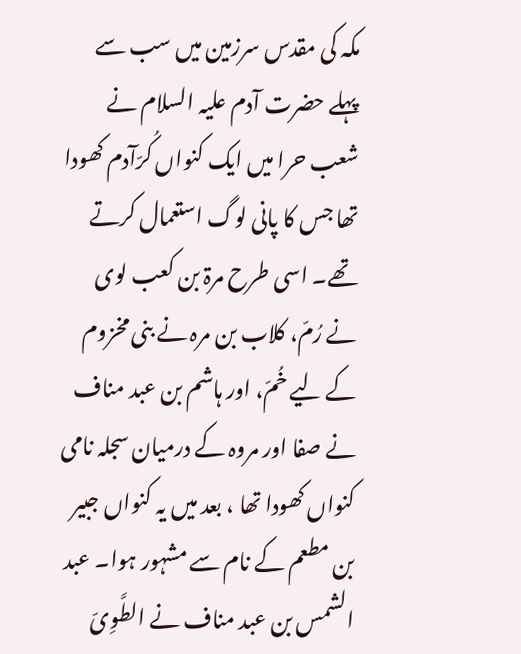مکہ کی مقدس سرزمین میں سب سے پہلے حضرت آدم علیہ السلام نے شعب حرا میں ایک کنواں کُرّآدم کھودا تھا جس کا پانی لوگ استعمال کرتے تھے۔ اسی طرح مرۃ بن کعب لوی نے رُمّ، کلاب بن مرہ نے بنی مخزوم کے لیے خُمّ، اور ہاشم بن عبد مناف نے صفا اور مروہ کے درمیان سجلہ نامی کنواں کھودا تھا ، بعد میں یہ کنواں جبیر بن مطعم کے نام سے مشہور ہوا۔ عبد الشمس بن عبد مناف نے الطَّوِیّ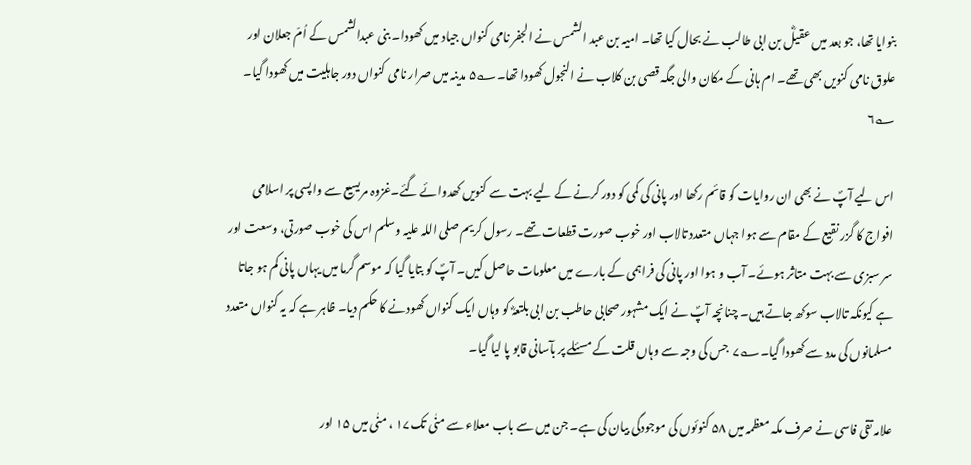بنوایا تھا، جو بعد میں عقیلؓ بن ابی طالب نے بحال کیا تھا۔ امیہ بن عبد الشمس نے الجفر نامی کنواں جیاد میں کھودا۔ بنی عبدالشمس کے اُمّ جعلان اور علوق نامی کنویں بھی تھے۔ ام ہانی کے مکان والی جگہ قصی بن کلاب نے النجول کھودا تھا۔؎۵ مدینہ میں صرار نامی کنواں دور جاہلیت میں کھودا گیا۔ ؎۶

اس لیے آپؐ نے بھی ان روایات کو قائم رکھا اور پانی کی کمی کو دور کرنے کے لیے بہت سے کنویں کھدوائے گئے۔غزوہ مریسیع سے واپسی پر اسلامی افواج کا گزر نقیع کے مقام سے ہوا جہاں متعدد تالاب اور خوب صورت قطعات تھے۔ رسول کریم صلی اللہ علیہ وسلم اس کی خوب صورتی، وسعت اور سر سبزی سے بہت متاثر ہوئے۔ آب و ہوا اور پانی کی فراہمی کے بارے میں معلومات حاصل کیں۔ آپؐ کو بتایا گیا کہ موسم گرما میں یہاں پانی کم ہو جاتا ہے کیونکہ تالاب سوکھ جاتے ہیں۔ چنانچہ آپؐ نے ایک مشہور صحابی حاطب بن ابی بلتعہؓ کو وہاں ایک کنواں کھودنے کا حکم دیا۔ ظاہر ہے کہ یہ کنواں متعدد مسلمانوں کی مدد سے کھودا گیا۔؎۷  جس کی وجہ سے وہاں قلت کے مسئلے پر بآسانی قابو پا لیا گیا۔

علامہ تقی فاسی نے صرف مکہ معظمہ میں ۵۸ کنوئوں کی موجودگی بیان کی ہے۔ جن میں سے باب معلاء سے منٰی تک۱۷ ، منٰی میں ۱۵ اور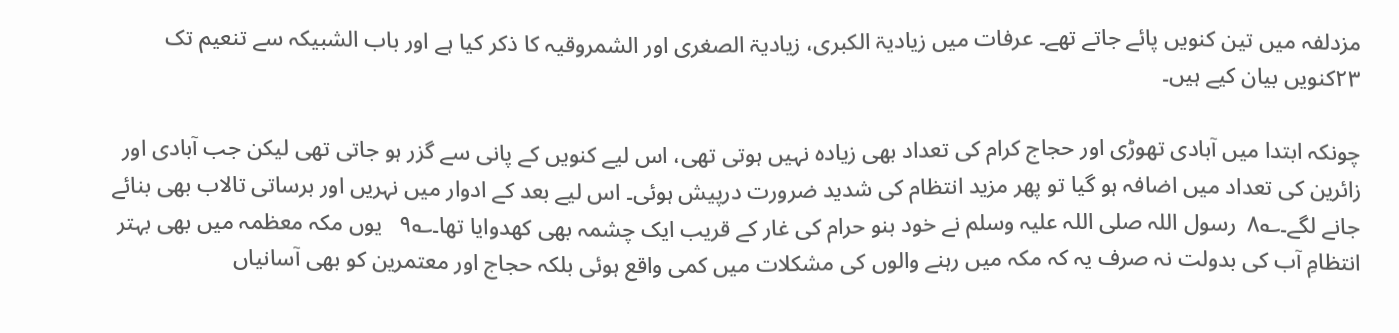مزدلفہ میں تین کنویں پائے جاتے تھے۔ عرفات میں زیادیۃ الکبری، زیادیۃ الصغری اور الشمروقیہ کا ذکر کیا ہے اور باب الشبیکہ سے تنعیم تک ۲۳کنویں بیان کیے ہیں۔

چونکہ ابتدا میں آبادی تھوڑی اور حجاج کرام کی تعداد بھی زیادہ نہیں ہوتی تھی، اس لیے کنویں کے پانی سے گزر ہو جاتی تھی لیکن جب آبادی اور زائرین کی تعداد میں اضافہ ہو گیا تو پھر مزید انتظام کی شدید ضرورت درپیش ہوئی۔ اس لیے بعد کے ادوار میں نہریں اور برساتی تالاب بھی بنائے جانے لگے۔؎۸  رسول اللہ صلی اللہ علیہ وسلم نے خود بنو حرام کی غار کے قریب ایک چشمہ بھی کھدوایا تھا۔؎۹   یوں مکہ معظمہ میں بھی بہتر انتظامِ آب کی بدولت نہ صرف یہ کہ مکہ میں رہنے والوں کی مشکلات میں کمی واقع ہوئی بلکہ حجاج اور معتمرین کو بھی آسانیاں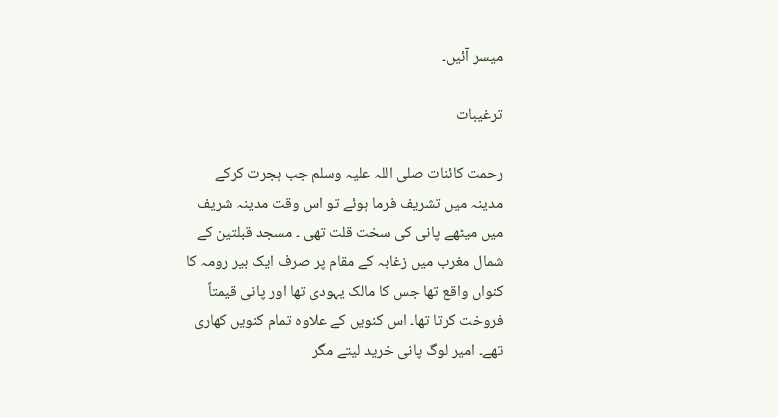میسر آئیں۔

ترغیبات

رحمت کائنات صلی اللہ علیہ وسلم جب ہجرت کرکے مدینہ میں تشریف فرما ہوئے تو اس وقت مدینہ شریف میں میٹھے پانی کی سخت قلت تھی ۔ مسجد قبلتین کے شمال مغرب میں زغابہ کے مقام پر صرف ایک بیر رومہ کا کنواں واقع تھا جس کا مالک یہودی تھا اور پانی قیمتاً فروخت کرتا تھا۔ اس کنویں کے علاوہ تمام کنویں کھاری تھے۔ امیر لوگ پانی خرید لیتے مگر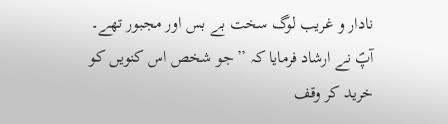نادار و غریب لوگ سخت بے بس اور مجبور تھے۔ آپؐ نے ارشاد فرمایا کہ ’’جو شخص اس کنویں کو خرید کر وقف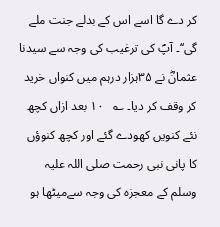کر دے گا اسے اس کے بدلے جنت ملے گی‘‘۔ آپؐ کی ترغیب کی وجہ سے سیدنا عثمانؓ نے ۳۵ہزار درہم میں کنواں خرید کر وقف کر دیا۔ ؎   ۱۰ بعد ازاں کچھ نئے کنویں کھودے گئے اور کچھ کنوؤں کا پانی نبی رحمت صلی اللہ علیہ وسلم کے معجزہ کی وجہ سےمیٹھا ہو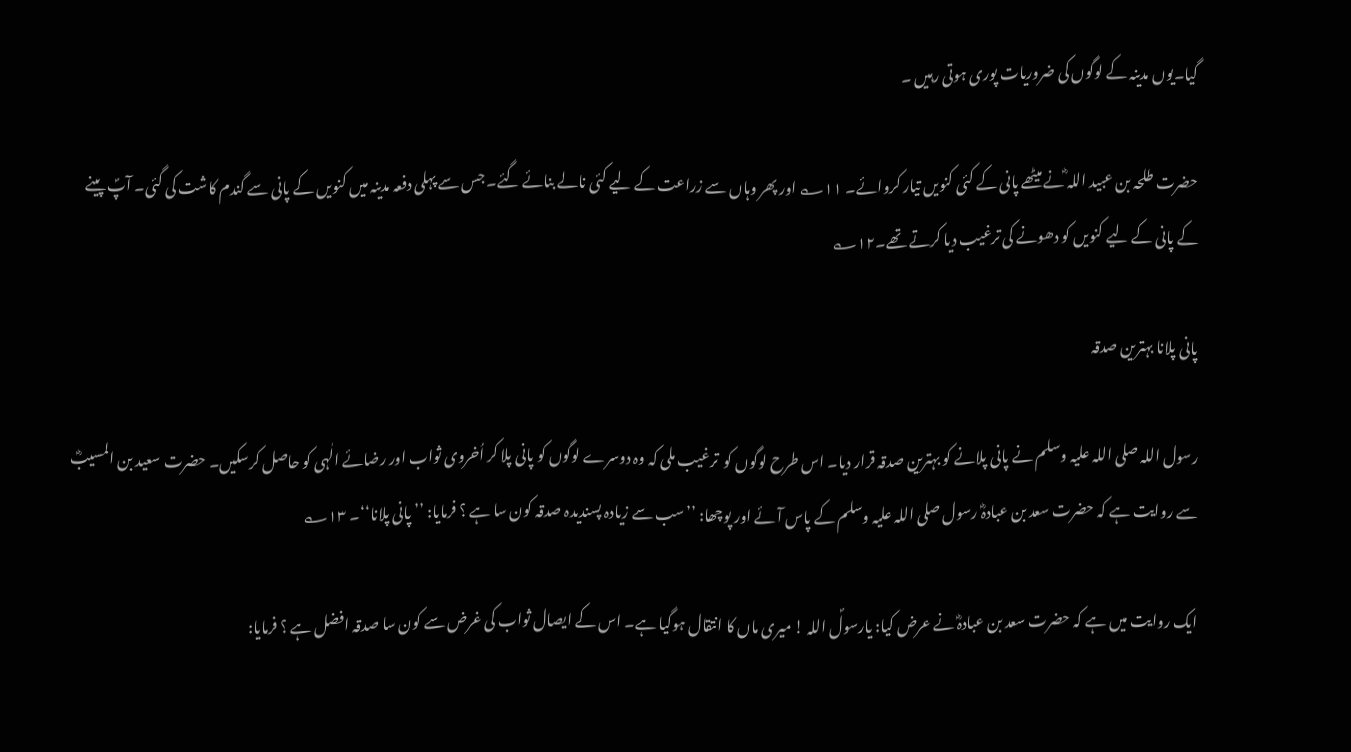گیا۔یوں مدینہ کے لوگوں کی ضروریات پوری ہوتی رہیں ۔

حضرت طلحہ بن عبید اللہ ؓنے میٹھے پانی کے کئی کنویں تیار کروائے۔ ۱۱؎ اور پھر وہاں سے زراعت کے لیے کئی نالے بنائے گئے۔ جس سے پہلی دفعہ مدینہ میں کنویں کے پانی سے گندم کاشت کی گئی۔ آپؐ پینے کے پانی کے لیے کنویں کو دھونے کی ترغیب دیا کرتے تھے۔۱۲؎

پانی پلانا بہترین صدقہ

رسول اللہ صلی اللہ علیہ وسلم نے پانی پلانے کو بہترین صدقہ قرار دیا۔ اس طرح لوگوں کو  ترغیب ملی کہ وہ دوسرے لوگوں کو پانی پلا کر اُخروی ثواب اور رضائے الٰہی کو حاصل کرسکیں۔ حضرت سعید بن المسیبؓ سے روایت ہے کہ حضرت سعد بن عبادہؓ رسول صلی اللہ علیہ وسلم کے پاس آئے اور پوچھا: ’’سب سے زیادہ پسندیدہ صدقہ کون سا ہے ؟ فرمایا: ’’پانی پلانا‘‘۔ ۱۳؎

ایک روایت میں ہے کہ حضرت سعد بن عبادہؓ نے عرض کیا: یارسولؐ اللہ ! میری ماں کا انتقال ہوگیا ہے۔ اس کے ایصال ثواب کی غرض سے کون سا صدقہ افضل ہے ؟ فرمایا: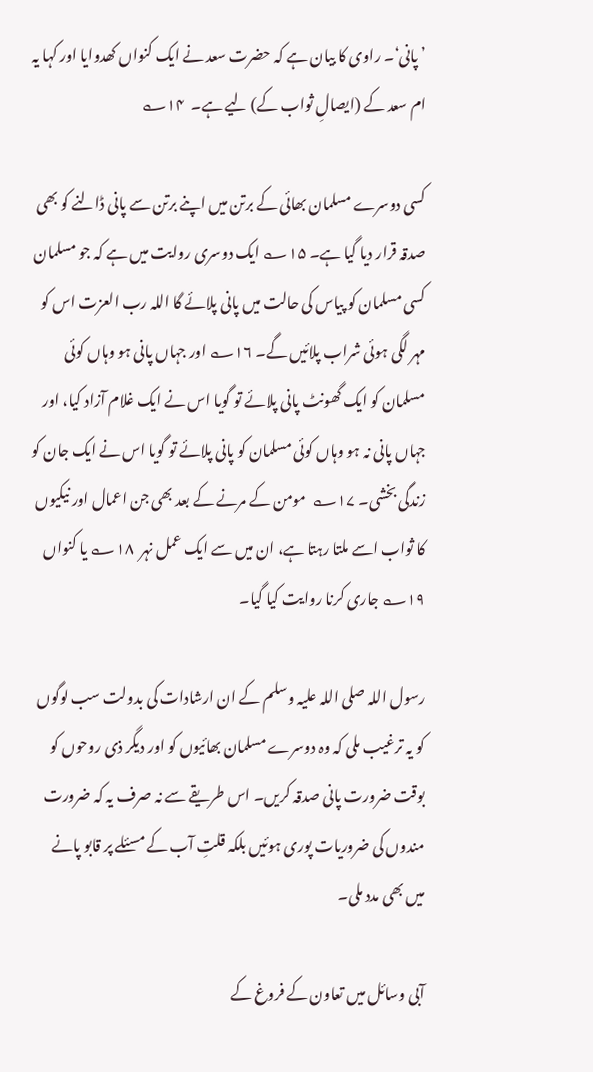’پانی‘۔ راوی کا بیان ہے کہ حضرت سعد نے ایک کنواں کھدوایا اور کہا یہ ام سعد کے (ایصالِ ثواب کے) لیے ہے۔  ۱۴؎

کسی دوسرے مسلمان بھائی کے برتن میں اپنے برتن سے پانی ڈالنے کو بھی صدقہ قرار دیا گیا ہے۔ ۱۵؎ ایک دوسری روایت میں ہے کہ جو مسلمان کسی مسلمان کو پیاس کی حالت میں پانی پلائے گا اللہ رب العزت اس کو مہر لگی ہوئی شراب پلائیں گے۔ ۱۶؎ اور جہاں پانی ہو وہاں کوئی مسلمان کو ایک گھونٹ پانی پلائے تو گویا اس نے ایک غلام آزاد کیا، اور جہاں پانی نہ ہو وہاں کوئی مسلمان کو پانی پلائے تو گویا اس نے ایک جان کو زندگی بخشی۔ ۱۷؎  مومن کے مرنے کے بعد بھی جن اعمال اور نیکیوں کا ثواب اسے ملتا رہتا ہے، ان میں سے ایک عمل نہر  ۱۸؎ یا کنواں ۱۹؎ جاری کرنا روایت کیا گیا۔

رسول اللہ صلی اللہ علیہ وسلم کے ان ارشادات کی بدولت سب لوگوں کو یہ ترغیب ملی کہ وہ دوسرے مسلمان بھائیوں کو اور دیگر ذی روحوں کو بوقت ضرورت پانی صدقہ کریں۔ اس طریقے سے نہ صرف یہ کہ ضرورت مندوں کی ضروریات پوری ہوئیں بلکہ قلتِ آب کے مسئلے پر قابو پانے میں بھی مدد ملی۔

آبی وسائل میں تعاون کے فروغ کے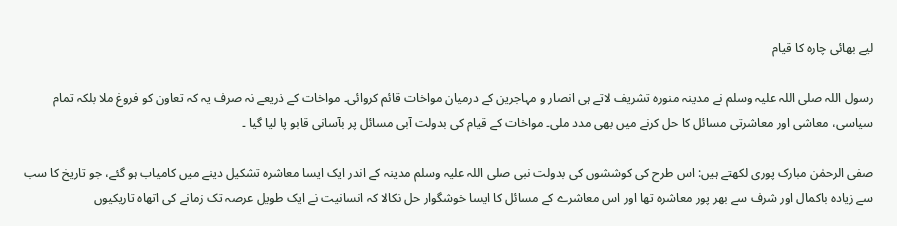لیے بھائی چارہ کا قیام

رسول اللہ صلی اللہ علیہ وسلم نے مدینہ منورہ تشریف لاتے ہی انصار و مہاجرین کے درمیان مواخات قائم کروائی۔ مواخات کے ذریعے نہ صرف یہ کہ تعاون کو فروغ ملا بلکہ تمام سیاسی، معاشی اور معاشرتی مسائل کا حل کرنے میں بھی مدد ملی۔ مواخات کے قیام کی بدولت آبی مسائل پر بآسانی قابو پا لیا گیا ۔

صفی الرحمٰن مبارک پوری لکھتے ہیں: اس طرح کی کوششوں کی بدولت نبی صلی اللہ علیہ وسلم مدینہ کے اندر ایک ایسا معاشرہ تشکیل دینے میں کامیاب ہو گئے، جو تاریخ کا سب سے زیادہ باکمال اور شرف سے بھر پور معاشرہ تھا اور اس معاشرے کے مسائل کا ایسا خوشگوار حل نکالا کہ انسانیت نے ایک طویل عرصہ تک زمانے کی اتھاہ تاریکیوں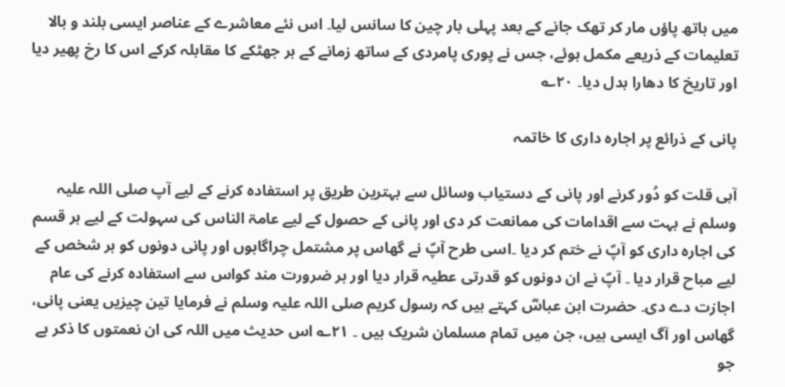میں ہاتھ پاؤں مار کر تھک جانے کے بعد پہلی بار چین کا سانس لیا۔ اس نئے معاشرے کے عناصر ایسی بلند و بالا تعلیمات کے ذریعے مکمل ہوئے، جس نے پوری پامردی کے ساتھ زمانے کے ہر جھٹکے کا مقابلہ کرکے اس کا رخ پھیر دیا اور تاریخ کا دھارا بدل دیا۔ ۲۰؎

پانی کے ذرائع پر اجارہ داری کا خاتمہ

آبی قلت کو دُور کرنے اور پانی کے دستیاب وسائل سے بہترین طریق پر استفادہ کرنے کے لیے آپ صلی اللہ علیہ وسلم نے بہت سے اقدامات کی ممانعت کر دی اور پانی کے حصول کے لیے عامۃ الناس کی سہولت کے لیے ہر قسم کی اجارہ داری کو آپؐ نے ختم کر دیا ۔اسی طرح آپؐ نے گھاس پر مشتمل چراگاہوں اور پانی دونوں کو ہر شخص کے لیے مباح قرار دیا ۔ آپؐ نے ان دونوں کو قدرتی عطیہ قرار دیا اور ہر ضرورت مند کواس سے استفادہ کرنے کی عام اجازت دے دی۔ حضرت ابن عباسؓ کہتے ہیں کہ رسول کریم صلی اللہ علیہ وسلم نے فرمایا تین چیزیں یعنی پانی، گھاس اور آگ ایسی ہیں، جن میں تمام مسلمان شریک ہیں ۔ ۲۱؎ اس حدیث میں اللہ کی ان نعمتوں کا ذکر ہے جو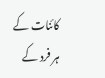کائنات کے ہر فرد کے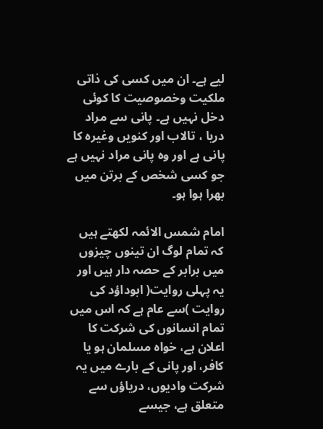لیے ہے۔ ان میں کسی کی ذاتی ملکیت وخصوصیت کا کوئی دخل نہیں ہے۔ پانی سے مراد دریا ، تالاب اور کنویں وغیرہ کا پانی ہے اور وہ پانی مراد نہیں ہے جو کسی شخص کے برتن میں بھرا ہوا ہو۔

امام شمس الائمہ لکھتے ہیں کہ تمام لوگ ان تینوں چیزوں میں برابر کے حصہ دار ہیں اور یہ پہلی روایت( ابوداؤد کی روایت )سے عام ہے کہ اس میں تمام انسانوں کی شرکت کا اعلان ہے، خواہ مسلمان ہو یا کافر، اور پانی کے بارے میں یہ شرکت وادیوں، دریاؤں سے متعلق ہے، جیسے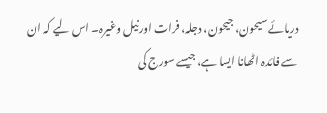دریائے سیحون، جیحون، دجلہ، فرات اور نیل وغیرہ۔ اس لیے کہ ان سے فائدہ اٹھانا ایسا ہے، جیسے سورج کی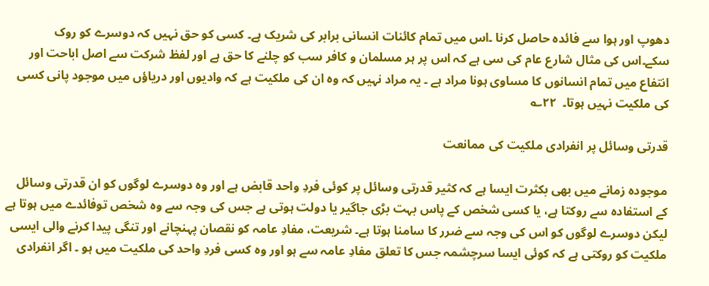دھوپ اور ہوا سے فائدہ حاصل کرنا ۔اس میں تمام کائنات انسانی برابر کی شریک ہے۔ کسی کو حق نہیں کہ دوسرے کو روک سکے۔اس کی مثال شارع عام کی سی ہے کہ اس پر ہر مسلمان و کافر سب کو چلنے کا حق ہے اور لفظ شرکت سے اصل اباحت اور انتفاع میں تمام انسانوں کا مساوی ہونا مراد ہے ۔ یہ مراد نہیں کہ وہ ان کی ملکیت ہے کہ وادیوں اور دریاؤں میں موجود پانی کسی کی ملکیت نہیں ہوتا۔  ۲۲؎

قدرتی وسائل پر انفرادی ملکیت کی ممانعت

موجودہ زمانے میں بھی بکثرت ایسا ہے کہ کثیر قدرتی وسائل پر کوئی فردِ واحد قابض ہے اور وہ دوسرے لوگوں کو ان قدرتی وسائل کے استفادہ سے روکتا ہے، یا کسی شخص کے پاس بہت بڑی جاگیر یا دولت ہوتی ہے جس کی وجہ سے وہ شخص توفائدے میں ہوتا ہے لیکن دوسرے لوگوں کو اس کی وجہ سے ضرر کا سامنا ہوتا ہے۔ شریعت، مفادِ عامہ کو نقصان پہنچانے اور تنگی پیدا کرنے والی ایسی ملکیت کو روکتی ہے کہ کوئی ایسا سرچشمہ جس کا تعلق مفادِ عامہ سے ہو اور وہ کسی فردِ واحد کی ملکیت میں ہو ۔ اگر انفرادی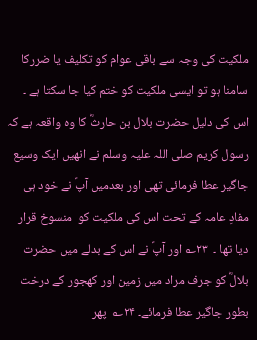ملکیت کی وجہ سے باقی عوام کو تکلیف یا ضررکا سامنا ہو تو ایسی ملکیت کو ختم کیا جا سکتا ہے ۔ اس کی دلیل حضرت بلال بن حارثؓ کا وہ واقعہ ہے کہ رسول کریم صلی اللہ علیہ وسلم نے انھیں ایک وسیع جاگیر عطا فرمائی تھی اور بعدمیں آپؐ نے خود ہی مفادِ عامہ کے تحت اس کی ملکیت کو  منسوخ قرار دیا تھا ۔  ۲۳؎ اور آپؐ نے اس کے بدلے میں حضرت بلالؓ کو جرف مراد میں زمین اور کھجور کے درخت بطور جاگیر عطا فرمائے۔ ۲۴؎  پھر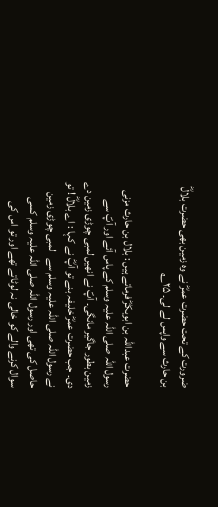ضرورت کے تحت حضرت عمرؓ نے وہ زمین بھی حضرت بلالؓ بن حارث سے واپس لے لی۔ ۲۵؎

حضرت عبداللہ بن ابوبکرؓ فرماتے ہیں : بلال بن حارث مزنی رسول اللہ صلی اللہ علیہ وسلم کے پاس آئے اور آپؐ سے زمین بطور جاگیر مانگی۔ آپؐ نے انھیں لمبی چوڑی زمین دے دی۔ جب حضرت عمرؓ خلیفہ بنے تو آپؓ نے کہا : اے بلالؓ ! تو نے رسول اللہ صلی اللہ علیہ وسلم سے   لمبی چوڑی زمین حاصل کی تھی اور رسول اللہ صلی اللہ علیہ وسلم کسی سوال کرنے والے کو خالی نہ لوٹاتے تھے اور تو اس کی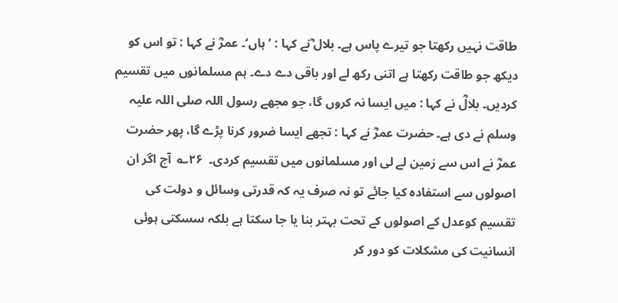طاقت نہیں رکھتا جو تیرے پاس ہے۔ بلال ؓنے کہا : ’ہاں‘۔ عمرؓ نے کہا : تو اس کو دیکھ جو طاقت رکھتا ہے اتنی رکھ لے اور باقی دے دے۔ ہم مسلمانوں میں تقسیم کردیں۔ بلالؓ نے کہا : میں ایسا نہ کروں گا، جو مجھے رسول اللہ صلی اللہ علیہ وسلم نے دی ہے۔ حضرت عمرؓ نے کہا : تجھے ایسا ضرور کرنا پڑے گا، پھر حضرت عمرؓ نے اس سے زمین لے لی اور مسلمانوں میں تقسیم کردی۔  ۲۶؎  آج اگر ان اصولوں سے استفادہ کیا جائے تو نہ صرف یہ کہ قدرتی وسائل و دولت کی تقسیم کوعدل کے اصولوں کے تحت بہتر بنا یا جا سکتا ہے بلکہ سسکتی ہوئی انسانیت کی مشکلات کو دور کر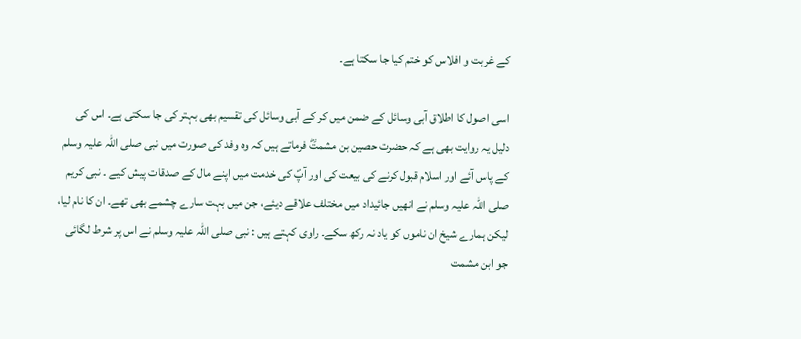کے غربت و افلاس کو ختم کیا جا سکتا ہے۔

اسی اصول کا اطلاق آبی وسائل کے ضمن میں کر کے آبی وسائل کی تقسیم بھی بہتر کی جا سکتی ہے۔ اس کی دلیل یہ روایت بھی ہے کہ حضرت حصین بن مشمتؓ فرماتے ہیں کہ وہ وفد کی صورت میں نبی صلی اللہ علیہ وسلم کے پاس آئے اور اسلام قبول کرنے کی بیعت کی اور آپؐ کی خدمت میں اپنے مال کے صدقات پیش کیے ۔ نبی کریم صلی اللہ علیہ وسلم نے انھیں جائیداد میں مختلف علاقے دیئے، جن میں بہت سارے چشمے بھی تھے۔ ان کا نام لیا، لیکن ہمارے شیخ ان ناموں کو یاد نہ رکھ سکے۔ راوی کہتے ہیں : نبی صلی اللہ علیہ وسلم نے اس پر شرط لگائی جو ابن مشمت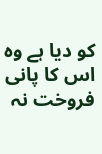کو دیا ہے وہ اس کا پانی فروخت نہ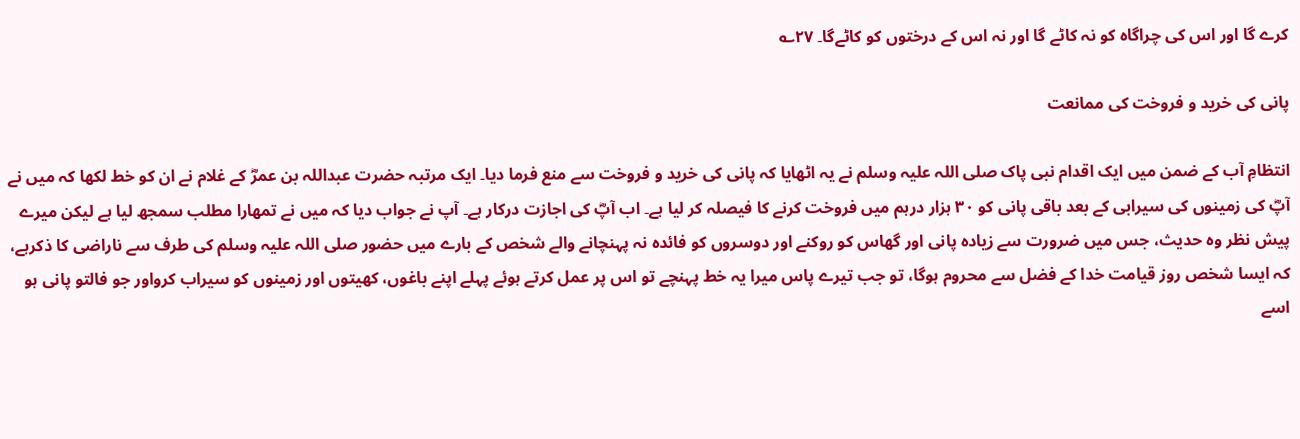کرے گا اور اس کی چراگاہ کو نہ کاٹے گا اور نہ اس کے درختوں کو کاٹےگا۔ ۲۷؎

پانی کی خرید و فروخت کی ممانعت

انتظامِ آب کے ضمن میں ایک اقدام نبی پاک صلی اللہ علیہ وسلم نے یہ اٹھایا کہ پانی کی خرید و فروخت سے منع فرما دیا۔ ایک مرتبہ حضرت عبداللہ بن عمرؓ کے غلام نے ان کو خط لکھا کہ میں نے آپؓ کی زمینوں کی سیرابی کے بعد باقی پانی کو ۳۰ ہزار درہم میں فروخت کرنے کا فیصلہ کر لیا ہے۔ اب آپؓ کی اجازت درکار ہے۔ آپ نے جواب دیا کہ میں نے تمھارا مطلب سمجھ لیا ہے لیکن میرے پیش نظر وہ حدیث، جس میں ضرورت سے زیادہ پانی اور گھاس کو روکنے اور دوسروں کو فائدہ نہ پہنچانے والے شخص کے بارے میں حضور صلی اللہ علیہ وسلم کی طرف سے ناراضی کا ذکرہے، کہ ایسا شخص روز قیامت خدا کے فضل سے محروم ہوگا، تو جب تیرے پاس میرا یہ خط پہنچے تو اس پر عمل کرتے ہوئے پہلے اپنے باغوں، کھیتوں اور زمینوں کو سیراب کرواور جو فالتو پانی ہو اسے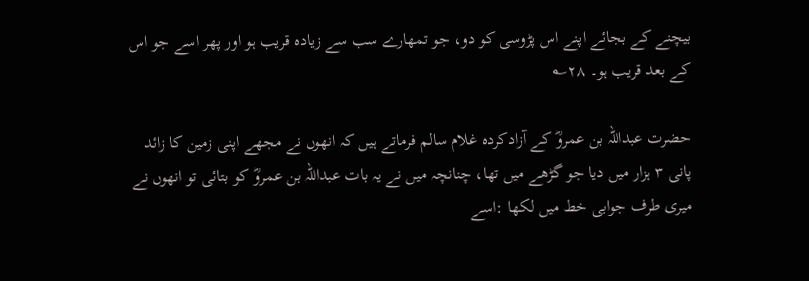بیچنے کے بجائے اپنے اس پڑوسی کو دو، جو تمھارے سب سے زیادہ قریب ہو اور پھر اسے جو اس کے بعد قریب ہو۔ ۲۸؎

حضرت عبداللہ بن عمروؓ کے آزادکردہ غلام سالم فرماتے ہیں کہ انھوں نے مجھے اپنی زمین کا زائد پانی ۳ ہزار میں دیا جو گڑھے میں تھا، چنانچہ میں نے یہ بات عبداللہ بن عمروؓ کو بتائی تو انھوں نے میری طرف جوابی خط میں لکھا :اسے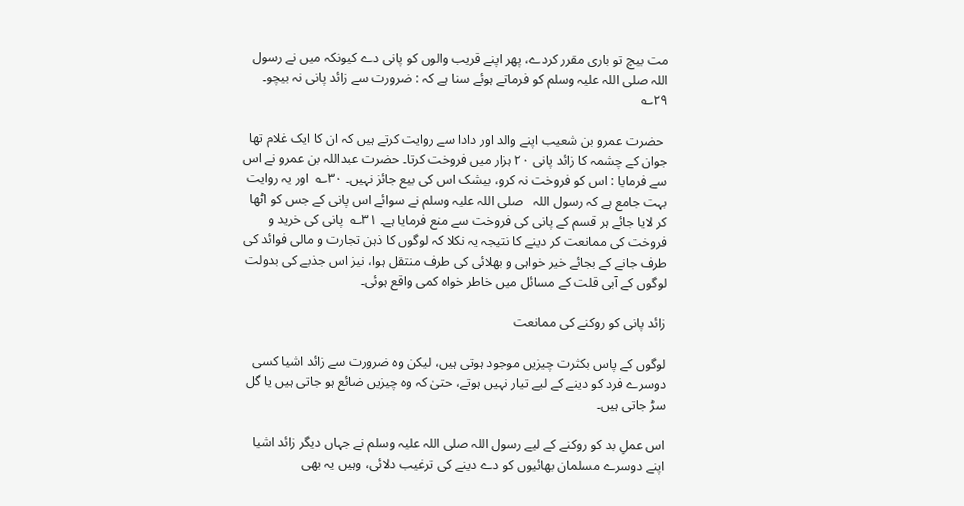مت بیچ تو باری مقرر کردے، پھر اپنے قریب والوں کو پانی دے کیونکہ میں نے رسول اللہ صلی اللہ علیہ وسلم کو فرماتے ہوئے سنا ہے کہ : ضرورت سے زائد پانی نہ بیچو۔ ۲۹؎

 حضرت عمرو بن شعیب اپنے والد اور دادا سے روایت کرتے ہیں کہ ان کا ایک غلام تھا جوان کے چشمہ کا زائد پانی ۲۰ ہزار میں فروخت کرتا۔ حضرت عبداللہ بن عمرو نے اس سے فرمایا : اس کو فروخت نہ کرو، بیشک اس کی بیع جائز نہیں۔ ۳۰؎  اور یہ روایت بہت جامع ہے کہ رسول اللہ   صلی اللہ علیہ وسلم نے سوائے اس پانی کے جس کو اٹھا کر لایا جائے ہر قسم کے پانی کی فروخت سے منع فرمایا ہے۔ ۳۱؎  پانی کی خرید و فروخت کی ممانعت کر دینے کا نتیجہ یہ نکلا کہ لوگوں کا ذہن تجارت و مالی فوائد کی طرف جانے کے بجائے خیر خواہی و بھلائی کی طرف منتقل ہوا، نیز اس جذبے کی بدولت لوگوں کے آبی قلت کے مسائل میں خاطر خواہ کمی واقع ہوئی۔

زائد پانی کو روکنے کی ممانعت

لوگوں کے پاس بکثرت چیزیں موجود ہوتی ہیں، لیکن وہ ضرورت سے زائد اشیا کسی دوسرے فرد کو دینے کے لیے تیار نہیں ہوتے، حتیٰ کہ وہ چیزیں ضائع ہو جاتی ہیں یا گل سڑ جاتی ہیں۔

اس عملِ بد کو روکنے کے لیے رسول اللہ صلی اللہ علیہ وسلم نے جہاں دیگر زائد اشیا اپنے دوسرے مسلمان بھائیوں کو دے دینے کی ترغیب دلائی، وہیں یہ بھی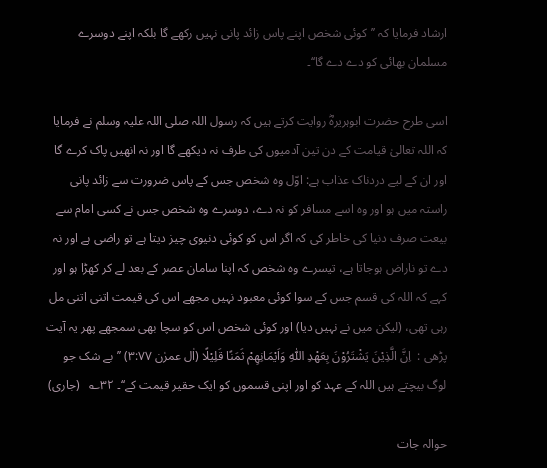ارشاد فرمایا کہ ’’کوئی شخص اپنے پاس زائد پانی نہیں رکھے گا بلکہ اپنے دوسرے مسلمان بھائی کو دے دے گا‘‘۔

اسی طرح حضرت ابوہریرہؓ روایت کرتے ہیں کہ رسول اللہ صلی اللہ علیہ وسلم نے فرمایا کہ اللہ تعالیٰ قیامت کے دن تین آدمیوں کی طرف نہ دیکھے گا اور نہ انھیں پاک کرے گا اور ان کے لیے دردناک عذاب ہے: اوّل وہ شخص جس کے پاس ضرورت سے زائد پانی راستہ میں ہو اور وہ اسے مسافر کو نہ دے، دوسرے وہ شخص جس نے کسی امام سے بیعت صرف دنیا کی خاطر کی کہ اگر اس کو کوئی دنیوی چیز دیتا ہے تو راضی ہے اور نہ دے تو ناراض ہوجاتا ہے، تیسرے وہ شخص کہ اپنا سامان عصر کے بعد لے کر کھڑا ہو اور کہے کہ اللہ کی قسم جس کے سوا کوئی معبود نہیں مجھے اس کی قیمت اتنی اتنی مل رہی تھی، (لیکن میں نے نہیں دیا) اور کوئی شخص اس کو سچا بھی سمجھے پھر یہ آیت پڑھی :  اِنَّ الَّذِيْنَ يَشْتَرُوْنَ بِعَهْدِ اللّٰهِ وَاَيْمَانِهِمْ ثَمَنًا قَلِيْلًا (اٰل عمرٰن ۳:۷۷) ’’بے شک جو لوگ بیچتے ہیں اللہ کے عہد کو اور اپنی قسموں کو ایک حقیر قیمت کے‘‘۔ ۳۲؎   (جاری)

حوالہ جات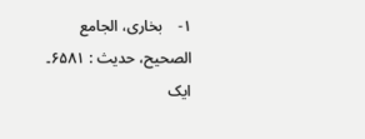۱-    بخاری، الجامع الصحیح، حدیث : ۶۵۸۱۔ ایک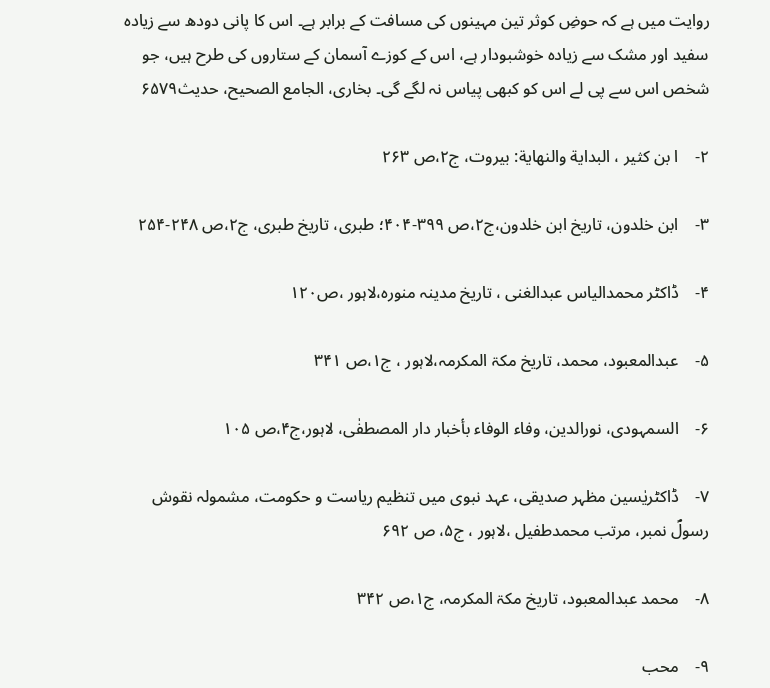روایت میں ہے کہ حوضِ کوثر تین مہینوں کی مسافت کے برابر ہے۔ اس کا پانی دودھ سے زیادہ سفید اور مشک سے زیادہ خوشبودار ہے، اس کے کوزے آسمان کے ستاروں کی طرح ہیں، جو شخص اس سے پی لے اس کو کبھی پیاس نہ لگے گی۔ بخاری، الجامع الصحیح، حدیث۶۵۷۹

۲-    ا بن کثیر ، البداية والنهاية: بیروت، ج۲،ص ۲۶۳

۳-    ابن خلدون، تاریخ ابن خلدون،ج۲،ص ۳۹۹-۴۰۴؛ طبری، تاریخ طبری، ج۲،ص ۲۴۸-۲۵۴

۴-    ڈاکٹر محمدالیاس عبدالغنی ، تاریخ مدینہ منورہ،لاہور ،ص۱۲۰

۵-    عبدالمعبود، محمد، تاریخ مکۃ المکرمہ،لاہور ، ج۱،ص ۳۴۱

۶-    السمہودی، نورالدین، وفاء الوفاء بأخبار دار المصطفٰى، لاہور،ج۴،ص ۱۰۵

۷-    ڈاکٹریٰسین مظہر صدیقی، عہد نبوی میں تنظیم ریاست و حکومت، مشمولہ نقوش رسولؐ نمبر، مرتب محمدطفیل ،لاہور ، ج۵، ص ۶۹۲

۸-    محمد عبدالمعبود، تاریخ مکۃ المکرمہ، ج۱،ص ۳۴۲

۹-    محب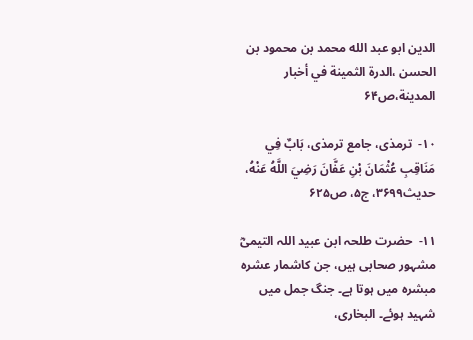الدین ابو عبد الله محمد بن محمود بن الحسن ،الدرة الثمينة في أخبار المدينة،ص۶۴

۱۰-  ترمذی، جامع ترمذی، بَابٌ فِي مَنَاقِبِ عُثْمَانَ بْنِ عَفَّانَ رَضِيَ اللَّهُ عَنْهُ، حدیث۳۶۹۹، ج۵، ص۶۲۵

۱۱-  حضرت طلحہ ابن عبید اللہ التیمیؓ مشہور صحابی ہیں، جن کاشمار عشرہ مبشرہ میں ہوتا ہے۔ جنگ جمل میں شہید ہوئے۔ البخاری،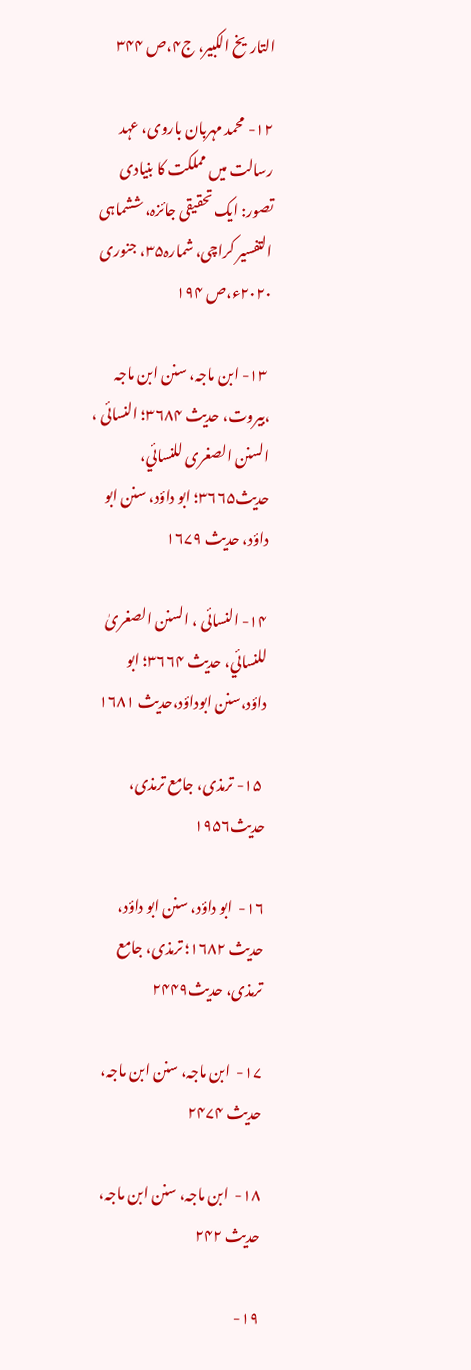التاريخ الکبیر، ج۴،ص ۳۴۴

۱۲- محمد مہربان باروی، عہد رسالت میں مملکت کا بنیادی تصور: ایک تحقیقی جائزہ، ششماہی التفسیر کراچی، شمارہ۳۵، جنوری ۲۰۲۰ء،ص ۱۹۴

 ۱۳- ابن ماجہ، سنن ابن ماجہ ،بیروت، حدیث ۳۶۸۴؛ النسائی ، السنن الصغرى للنسائي،  حدیث۳۶۶۵؛ ابو داؤد، سنن ابو داؤد، حدیث ۱۶۷۹

۱۴- النسائی ، السنن الصغرىٰ للنسائي، حدیث ۳۶۶۴؛ ابو داؤد،سنن ابوداؤد،حدیث ۱۶۸۱

 ۱۵- ترمذی، جامع ترمذی، حدیث۱۹۵۶

۱۶-  ابو داؤد، سنن ابو داؤد، حدیث ۱۶۸۲؛ ترمذی، جامع ترمذی، حدیث۲۴۴۹

۱۷-  ابن ماجہ، سنن ابن ماجہ، حدیث ۲۴۷۴

۱۸-  ابن ماجہ، سنن ابن ماجہ، حدیث ۲۴۲

۱۹-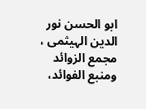ابو الحسن نور الدین الہیثمی ، مجمع الزوائد ومنبع الفوائد،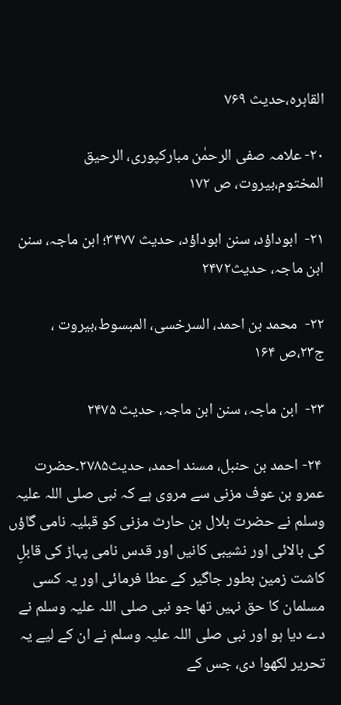القاہرہ،حدیث ۷۶۹

۲۰- علامہ صفی الرحمٰن مبارکپوری، الرحيق المختوم،بیروت، ص ۱۷۲

۲۱-  ابوداؤد، سنن ابوداؤد، حدیث ۳۴۷۷؛ ابن ماجہ، سنن ابن ماجہ، حدیث۲۴۷۲

۲۲-  محمد بن احمد، السرخسی، المبسوط،بیروت ، ج۲۳،ص ۱۶۴

۲۳-  ابن ماجہ، سنن ابن ماجہ، حدیث ۲۴۷۵

 ۲۴- احمد بن حنبل، مسند احمد، حدیث۲۷۸۵۔حضرت عمرو بن عوف مزنی سے مروی ہے کہ نبی صلی اللہ علیہ وسلم نے حضرت بلال بن حارث مزنی کو قبلیہ نامی گاؤں کی بالائی اور نشیبی کانیں اور قدس نامی پہاڑ کی قابلِ کاشت زمین بطور جاگیر کے عطا فرمائی اور یہ کسی مسلمان کا حق نہیں تھا جو نبی صلی اللہ علیہ وسلم نے دے دیا ہو اور نبی صلی اللہ علیہ وسلم نے ان کے لیے یہ تحریر لکھوا دی، جس کے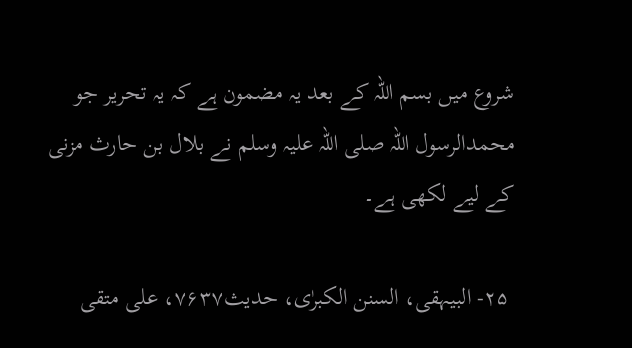شروع میں بسم اللہ کے بعد یہ مضمون ہے کہ یہ تحریر جو محمدالرسول اللہ صلی اللہ علیہ وسلم نے بلال بن حارث مزنی کے لیے لکھی ہے۔

 ۲۵- البیہقی، السنن الکبرٰی، حدیث۷۶۳۷، علی متقی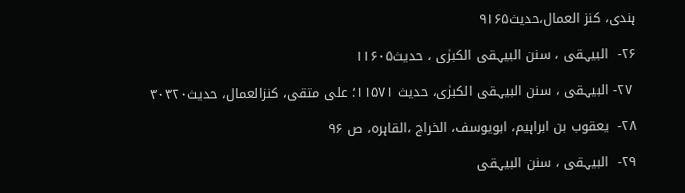ہندی، کنز العمال،حدیث۹۱۶۵

۲۶-  البيہقی ، سنن البيہقی الکبرٰی ، حدیث۱۱۶۰۵

 ۲۷- البيہقی ، سنن البيہقی الکبرٰی، حدیث ۱۱۵۷۱؛ علی متقی، کنزالعمال، حدیث۳۰۳۲۰

۲۸-  یعقوب بن ابراہیم، ابویوسف، الخراج ،القاہرہ، ص ۹۶

۲۹-  البيہقی ، سنن البيہقی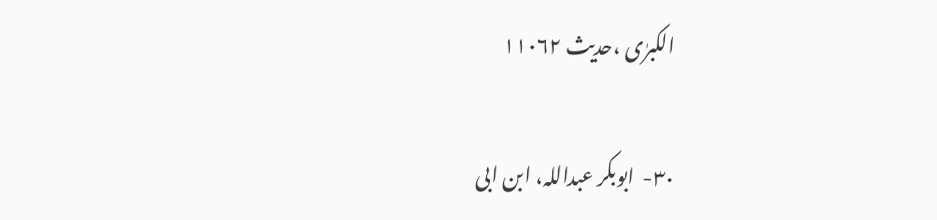الکبرٰی ،حدیث ۱۱۰۶۲

۳۰-  ابوبکر عبداللہ، ابن ابی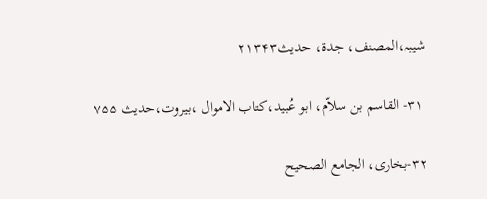شیبہ،المصنف، جدۃ، حدیث۲۱۳۴۳

 ۳۱- القاسم بن سلاّم، ابو عُبيد،کتاب الاموال ،بیروت،حدیث ۷۵۵

۳۲-بخاری، الجامع الصحیح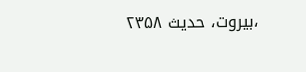،بیروت، حدیث ۲۳۵۸